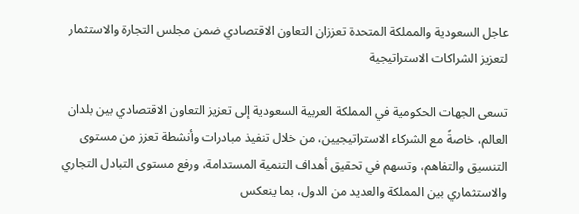عاجل السعودية والمملكة المتحدة تعززان التعاون الاقتصادي ضمن مجلس التجارة والاستثمار لتعزيز الشراكات الاستراتيجية

تسعى الجهات الحكومية في المملكة العربية السعودية إلى تعزيز التعاون الاقتصادي بين بلدان العالم، خاصةً مع الشركاء الاستراتيجيين، من خلال تنفيذ مبادرات وأنشطة تعزز من مستوى التنسيق والتفاهم، وتسهم في تحقيق أهداف التنمية المستدامة، ورفع مستوى التبادل التجاري والاستثماري بين المملكة والعديد من الدول، بما ينعكس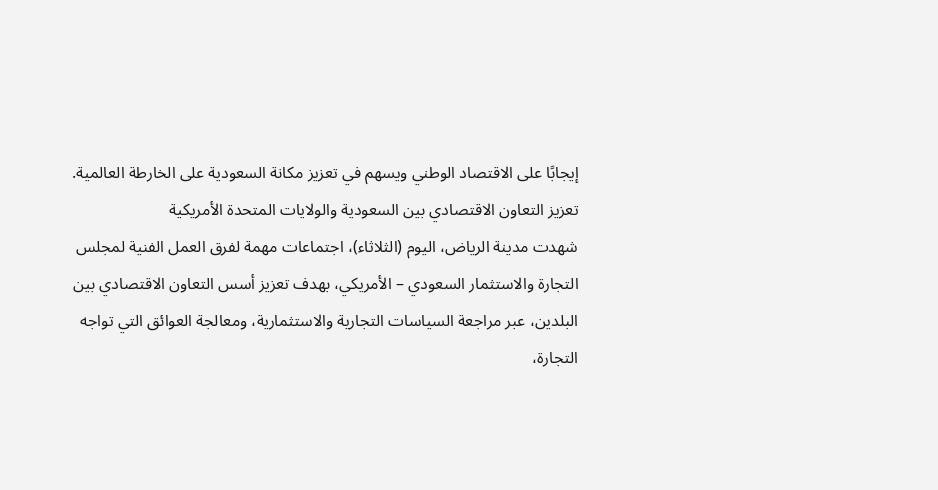إيجابًا على الاقتصاد الوطني ويسهم في تعزيز مكانة السعودية على الخارطة العالمية.
تعزيز التعاون الاقتصادي بين السعودية والولايات المتحدة الأمريكية
شهدت مدينة الرياض، اليوم (الثلاثاء)، اجتماعات مهمة لفرق العمل الفنية لمجلس التجارة والاستثمار السعودي – الأمريكي، بهدف تعزيز أسس التعاون الاقتصادي بين البلدين، عبر مراجعة السياسات التجارية والاستثمارية، ومعالجة العوائق التي تواجه التجارة،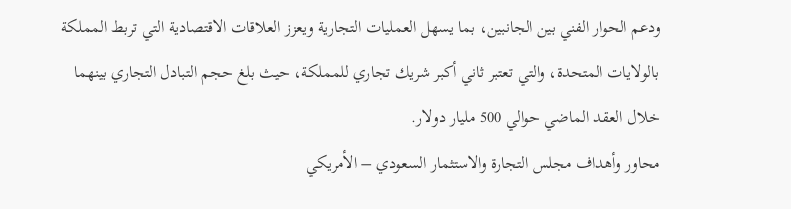ودعم الحوار الفني بين الجانبين، بما يسهل العمليات التجارية ويعزز العلاقات الاقتصادية التي تربط المملكة بالولايات المتحدة، والتي تعتبر ثاني أكبر شريك تجاري للمملكة، حيث بلغ حجم التبادل التجاري بينهما خلال العقد الماضي حوالي 500 مليار دولار.
محاور وأهداف مجلس التجارة والاستثمار السعودي – الأمريكي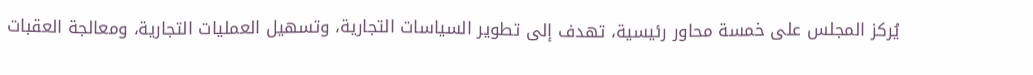يُركز المجلس على خمسة محاور رئيسية، تهدف إلى تطوير السياسات التجارية، وتسهيل العمليات التجارية، ومعالجة العقبات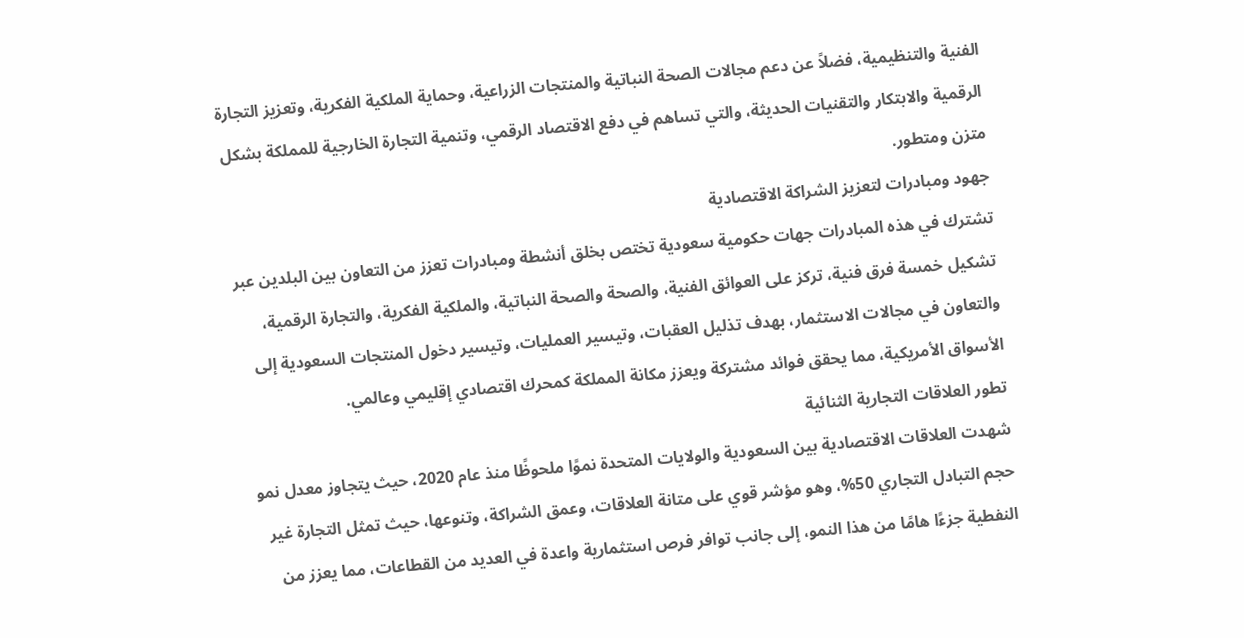الفنية والتنظيمية، فضلاً عن دعم مجالات الصحة النباتية والمنتجات الزراعية، وحماية الملكية الفكرية، وتعزيز التجارة الرقمية والابتكار والتقنيات الحديثة، والتي تساهم في دفع الاقتصاد الرقمي، وتنمية التجارة الخارجية للمملكة بشكل متزن ومتطور.
جهود ومبادرات لتعزيز الشراكة الاقتصادية
تشترك في هذه المبادرات جهات حكومية سعودية تختص بخلق أنشطة ومبادرات تعزز من التعاون بين البلدين عبر تشكيل خمسة فرق فنية، تركز على العوائق الفنية، والصحة والصحة النباتية، والملكية الفكرية، والتجارة الرقمية، والتعاون في مجالات الاستثمار، بهدف تذليل العقبات، وتيسير العمليات، وتيسير دخول المنتجات السعودية إلى الأسواق الأمريكية، مما يحقق فوائد مشتركة ويعزز مكانة المملكة كمحرك اقتصادي إقليمي وعالمي.
تطور العلاقات التجارية الثنائية
شهدت العلاقات الاقتصادية بين السعودية والولايات المتحدة نموًا ملحوظًا منذ عام 2020، حيث يتجاوز معدل نمو حجم التبادل التجاري 50%، وهو مؤشر قوي على متانة العلاقات، وعمق الشراكة، وتنوعها، حيث تمثل التجارة غير النفطية جزءًا هامًا من هذا النمو، إلى جانب توافر فرص استثمارية واعدة في العديد من القطاعات، مما يعزز من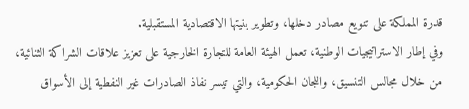قدرة المملكة على تنويع مصادر دخلها، وتطوير بنيتها الاقتصادية المستقبلية.
وفي إطار الاستراتيجيات الوطنية، تعمل الهيئة العامة للتجارة الخارجية على تعزيز علاقات الشراكة الثنائية، من خلال مجالس التنسيق، واللجان الحكومية، والتي تيسر نفاذ الصادرات غير النفطية إلى الأسواق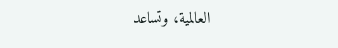العالمية، وتساعد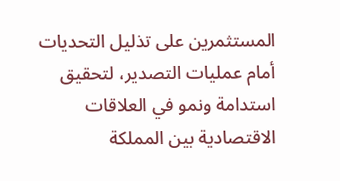المستثمرين على تذليل التحديات أمام عمليات التصدير، لتحقيق استدامة ونمو في العلاقات الاقتصادية بين المملكة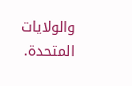والولايات المتحدة.